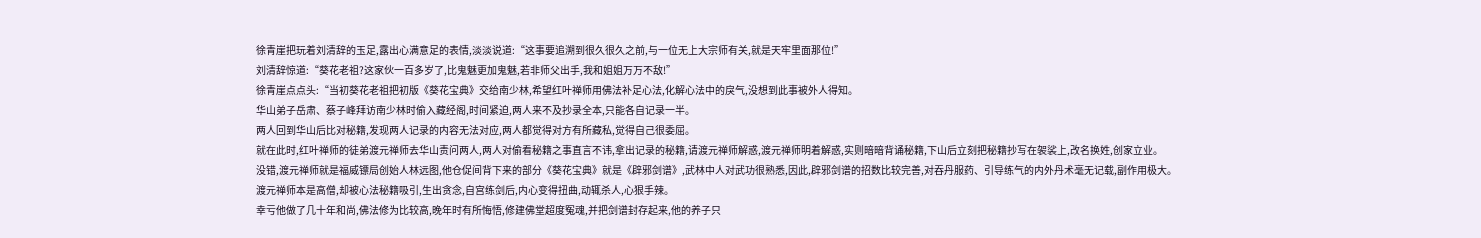徐青崖把玩着刘清辞的玉足,露出心满意足的表情,淡淡说道:“这事要追溯到很久很久之前,与一位无上大宗师有关,就是天牢里面那位!”
刘清辞惊道:“葵花老祖?这家伙一百多岁了,比鬼魅更加鬼魅,若非师父出手,我和姐姐万万不敌!”
徐青崖点点头:“当初葵花老祖把初版《葵花宝典》交给南少林,希望红叶禅师用佛法补足心法,化解心法中的戾气,没想到此事被外人得知。
华山弟子岳肃、蔡子峰拜访南少林时偷入藏经阁,时间紧迫,两人来不及抄录全本,只能各自记录一半。
两人回到华山后比对秘籍,发现两人记录的内容无法对应,两人都觉得对方有所藏私,觉得自己很委屈。
就在此时,红叶禅师的徒弟渡元禅师去华山责问两人,两人对偷看秘籍之事直言不讳,拿出记录的秘籍,请渡元禅师解惑,渡元禅师明着解惑,实则暗暗背诵秘籍,下山后立刻把秘籍抄写在袈裟上,改名换姓,创家立业。
没错,渡元禅师就是福威镖局创始人林远图,他仓促间背下来的部分《葵花宝典》就是《辟邪剑谱》,武林中人对武功很熟悉,因此,辟邪剑谱的招数比较完善,对吞丹服药、引导练气的内外丹术毫无记载,副作用极大。
渡元禅师本是高僧,却被心法秘籍吸引,生出贪念,自宫练剑后,内心变得扭曲,动辄杀人,心狠手辣。
幸亏他做了几十年和尚,佛法修为比较高,晚年时有所悔悟,修建佛堂超度冤魂,并把剑谱封存起来,他的养子只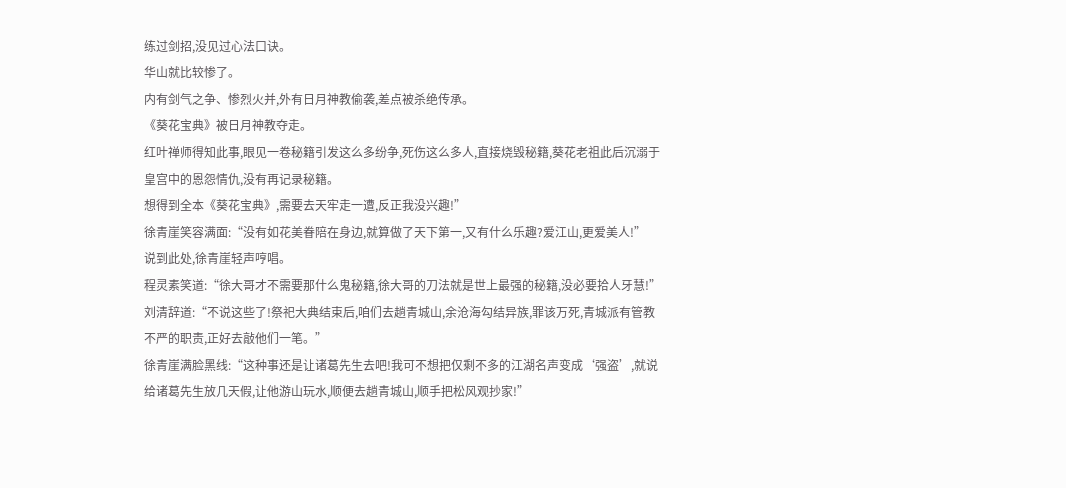练过剑招,没见过心法口诀。
华山就比较惨了。
内有剑气之争、惨烈火并,外有日月神教偷袭,差点被杀绝传承。
《葵花宝典》被日月神教夺走。
红叶禅师得知此事,眼见一卷秘籍引发这么多纷争,死伤这么多人,直接烧毁秘籍,葵花老祖此后沉溺于皇宫中的恩怨情仇,没有再记录秘籍。
想得到全本《葵花宝典》,需要去天牢走一遭,反正我没兴趣!”
徐青崖笑容满面:“没有如花美眷陪在身边,就算做了天下第一,又有什么乐趣?爱江山,更爱美人!”
说到此处,徐青崖轻声哼唱。
程灵素笑道:“徐大哥才不需要那什么鬼秘籍,徐大哥的刀法就是世上最强的秘籍,没必要拾人牙慧!”
刘清辞道:“不说这些了!祭祀大典结束后,咱们去趟青城山,余沧海勾结异族,罪该万死,青城派有管教不严的职责,正好去敲他们一笔。”
徐青崖满脸黑线:“这种事还是让诸葛先生去吧!我可不想把仅剩不多的江湖名声变成‘强盗’,就说给诸葛先生放几天假,让他游山玩水,顺便去趟青城山,顺手把松风观抄家!”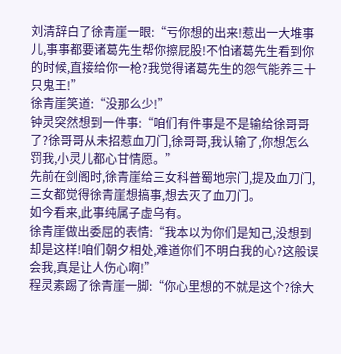刘清辞白了徐青崖一眼:“亏你想的出来!惹出一大堆事儿,事事都要诸葛先生帮你擦屁股!不怕诸葛先生看到你的时候,直接给你一枪?我觉得诸葛先生的怨气能养三十只鬼王!”
徐青崖笑道:“没那么少!”
钟灵突然想到一件事:“咱们有件事是不是输给徐哥哥了?徐哥哥从未招惹血刀门,徐哥哥,我认输了,你想怎么罚我,小灵儿都心甘情愿。”
先前在剑阁时,徐青崖给三女科普蜀地宗门,提及血刀门,三女都觉得徐青崖想搞事,想去灭了血刀门。
如今看来,此事纯属子虚乌有。
徐青崖做出委屈的表情:“我本以为你们是知己,没想到却是这样!咱们朝夕相处,难道你们不明白我的心?这般误会我,真是让人伤心啊!”
程灵素踢了徐青崖一脚:“你心里想的不就是这个?徐大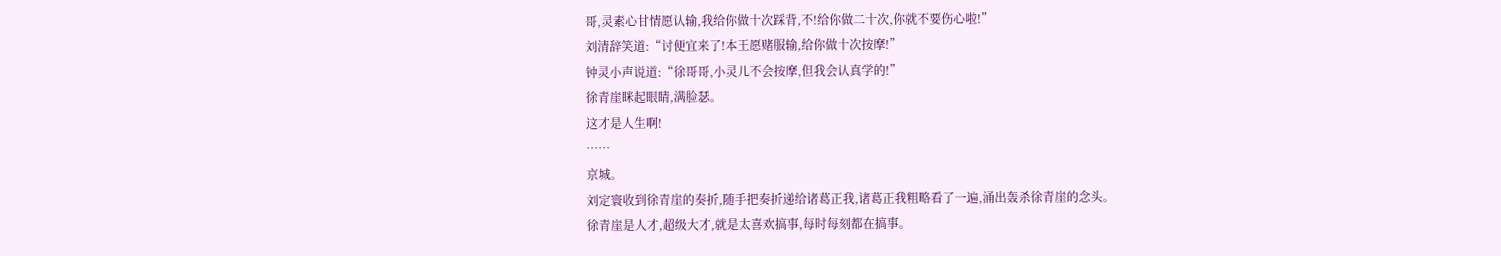哥,灵素心甘情愿认输,我给你做十次踩背,不!给你做二十次,你就不要伤心啦!”
刘清辞笑道:“讨便宜来了!本王愿赌服输,给你做十次按摩!”
钟灵小声说道:“徐哥哥,小灵儿不会按摩,但我会认真学的!”
徐青崖眯起眼睛,满脸瑟。
这才是人生啊!
……
京城。
刘定寰收到徐青崖的奏折,随手把奏折递给诸葛正我,诸葛正我粗略看了一遍,涌出轰杀徐青崖的念头。
徐青崖是人才,超级大才,就是太喜欢搞事,每时每刻都在搞事。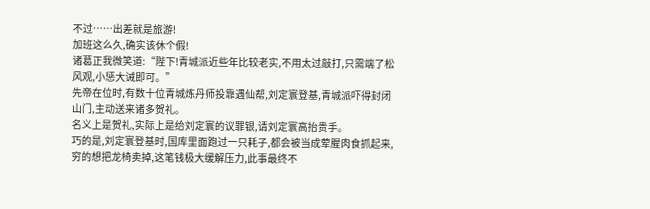不过……出差就是旅游!
加班这么久,确实该休个假!
诸葛正我微笑道:“陛下!青城派近些年比较老实,不用太过敲打,只需端了松风观,小惩大诫即可。”
先帝在位时,有数十位青城炼丹师投靠遇仙帮,刘定寰登基,青城派吓得封闭山门,主动送来诸多贺礼。
名义上是贺礼,实际上是给刘定寰的议罪银,请刘定寰高抬贵手。
巧的是,刘定寰登基时,国库里面跑过一只耗子,都会被当成荤腥肉食抓起来,穷的想把龙椅卖掉,这笔钱极大缓解压力,此事最终不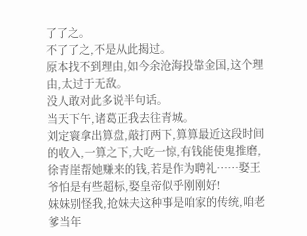了了之。
不了了之,不是从此揭过。
原本找不到理由,如今余沧海投靠金国,这个理由,太过于无敌。
没人敢对此多说半句话。
当天下午,诸葛正我去往青城。
刘定寰拿出算盘,敲打两下,算算最近这段时间的收入,一算之下,大吃一惊,有钱能使鬼推磨,徐青崖帮她赚来的钱,若是作为聘礼……娶王爷怕是有些超标,娶皇帝似乎刚刚好!
妹妹别怪我,抢妹夫这种事是咱家的传统,咱老爹当年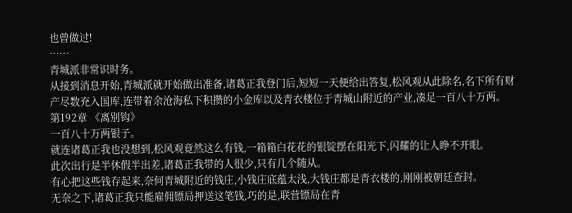也曾做过!
……
青城派非常识时务。
从接到消息开始,青城派就开始做出准备,诸葛正我登门后,短短一天便给出答复,松风观从此除名,名下所有财产尽数充入国库,连带着余沧海私下积攒的小金库以及青衣楼位于青城山附近的产业,凑足一百八十万两。
第192章 《离别钩》
一百八十万两银子。
就连诸葛正我也没想到,松风观竟然这么有钱,一箱箱白花花的银锭摆在阳光下,闪耀的让人睁不开眼。
此次出行是半休假半出差,诸葛正我带的人很少,只有几个随从。
有心把这些钱存起来,奈何青城附近的钱庄,小钱庄底蕴太浅,大钱庄都是青衣楼的,刚刚被朝廷查封。
无奈之下,诸葛正我只能雇佣镖局押送这笔钱,巧的是,联营镖局在青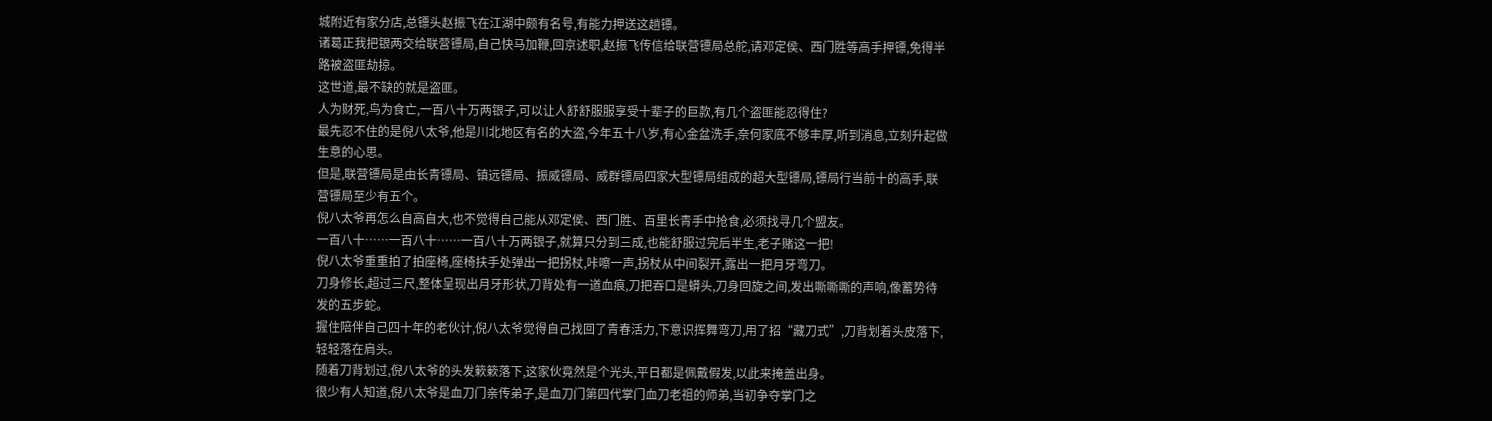城附近有家分店,总镖头赵振飞在江湖中颇有名号,有能力押送这趟镖。
诸葛正我把银两交给联营镖局,自己快马加鞭,回京述职,赵振飞传信给联营镖局总舵,请邓定侯、西门胜等高手押镖,免得半路被盗匪劫掠。
这世道,最不缺的就是盗匪。
人为财死,鸟为食亡,一百八十万两银子,可以让人舒舒服服享受十辈子的巨款,有几个盗匪能忍得住?
最先忍不住的是倪八太爷,他是川北地区有名的大盗,今年五十八岁,有心金盆洗手,奈何家底不够丰厚,听到消息,立刻升起做生意的心思。
但是,联营镖局是由长青镖局、镇远镖局、振威镖局、威群镖局四家大型镖局组成的超大型镖局,镖局行当前十的高手,联营镖局至少有五个。
倪八太爷再怎么自高自大,也不觉得自己能从邓定侯、西门胜、百里长青手中抢食,必须找寻几个盟友。
一百八十……一百八十……一百八十万两银子,就算只分到三成,也能舒服过完后半生,老子赌这一把!
倪八太爷重重拍了拍座椅,座椅扶手处弹出一把拐杖,咔嚓一声,拐杖从中间裂开,露出一把月牙弯刀。
刀身修长,超过三尺,整体呈现出月牙形状,刀背处有一道血痕,刀把吞口是蟒头,刀身回旋之间,发出嘶嘶嘶的声响,像蓄势待发的五步蛇。
握住陪伴自己四十年的老伙计,倪八太爷觉得自己找回了青春活力,下意识挥舞弯刀,用了招“藏刀式”,刀背划着头皮落下,轻轻落在肩头。
随着刀背划过,倪八太爷的头发簌簌落下,这家伙竟然是个光头,平日都是佩戴假发,以此来掩盖出身。
很少有人知道,倪八太爷是血刀门亲传弟子,是血刀门第四代掌门血刀老祖的师弟,当初争夺掌门之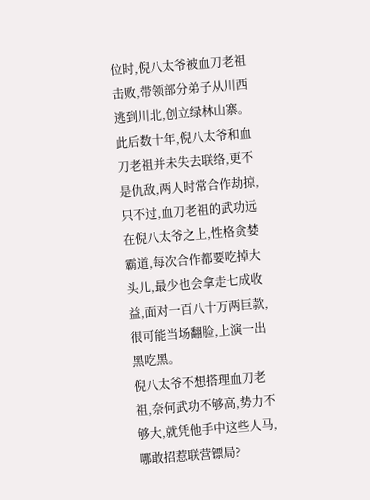位时,倪八太爷被血刀老祖击败,带领部分弟子从川西逃到川北,创立绿林山寨。
此后数十年,倪八太爷和血刀老祖并未失去联络,更不是仇敌,两人时常合作劫掠,只不过,血刀老祖的武功远在倪八太爷之上,性格贪婪霸道,每次合作都要吃掉大头儿,最少也会拿走七成收益,面对一百八十万两巨款,很可能当场翻脸,上演一出黑吃黑。
倪八太爷不想搭理血刀老祖,奈何武功不够高,势力不够大,就凭他手中这些人马,哪敢招惹联营镖局?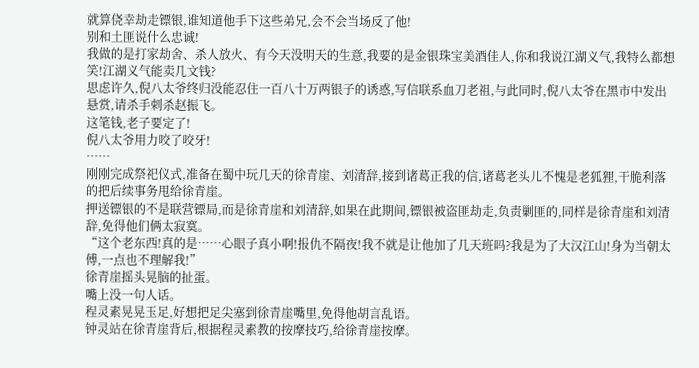就算侥幸劫走镖银,谁知道他手下这些弟兄,会不会当场反了他!
别和土匪说什么忠诚!
我做的是打家劫舍、杀人放火、有今天没明天的生意,我要的是金银珠宝美酒佳人,你和我说江湖义气,我特么都想笑!江湖义气能卖几文钱?
思虑许久,倪八太爷终归没能忍住一百八十万两银子的诱惑,写信联系血刀老祖,与此同时,倪八太爷在黑市中发出悬赏,请杀手刺杀赵振飞。
这笔钱,老子要定了!
倪八太爷用力咬了咬牙!
……
刚刚完成祭祀仪式,准备在蜀中玩几天的徐青崖、刘清辞,接到诸葛正我的信,诸葛老头儿不愧是老狐狸,干脆利落的把后续事务甩给徐青崖。
押送镖银的不是联营镖局,而是徐青崖和刘清辞,如果在此期间,镖银被盗匪劫走,负责剿匪的,同样是徐青崖和刘清辞,免得他们俩太寂寞。
“这个老东西!真的是……心眼子真小啊!报仇不隔夜!我不就是让他加了几天班吗?我是为了大汉江山!身为当朝太傅,一点也不理解我!”
徐青崖摇头晃脑的扯蛋。
嘴上没一句人话。
程灵素晃晃玉足,好想把足尖塞到徐青崖嘴里,免得他胡言乱语。
钟灵站在徐青崖背后,根据程灵素教的按摩技巧,给徐青崖按摩。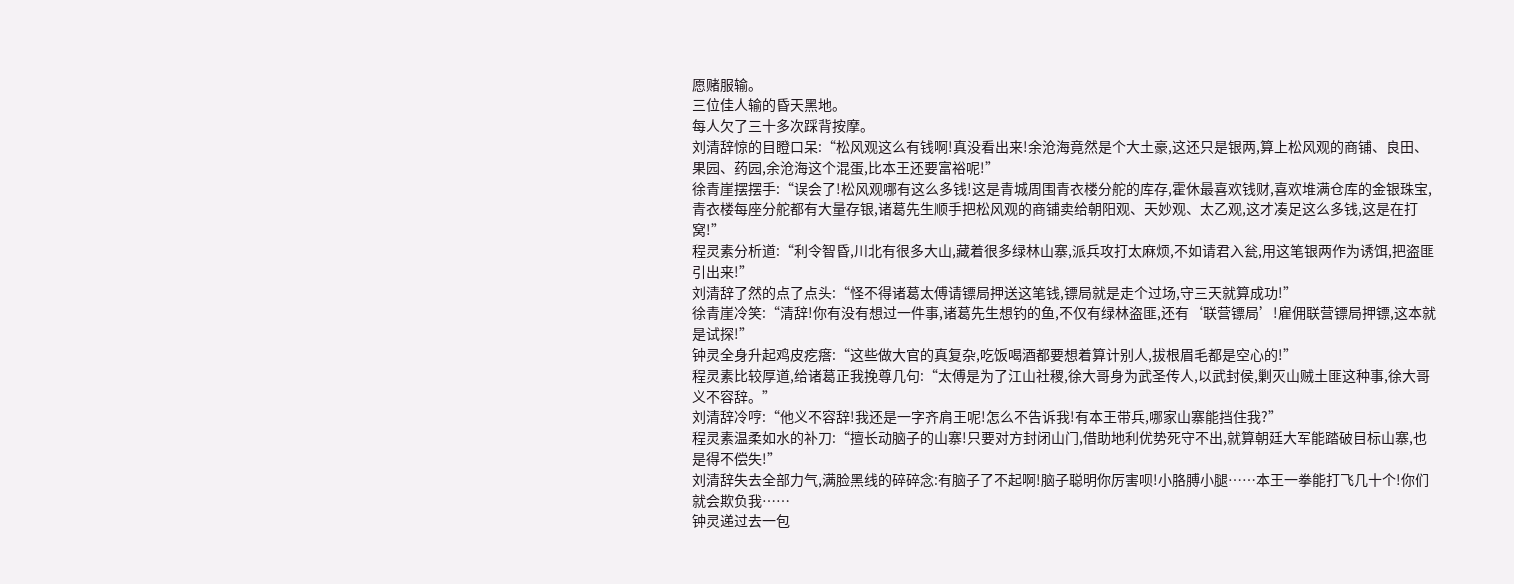愿赌服输。
三位佳人输的昏天黑地。
每人欠了三十多次踩背按摩。
刘清辞惊的目瞪口呆:“松风观这么有钱啊!真没看出来!余沧海竟然是个大土豪,这还只是银两,算上松风观的商铺、良田、果园、药园,余沧海这个混蛋,比本王还要富裕呢!”
徐青崖摆摆手:“误会了!松风观哪有这么多钱!这是青城周围青衣楼分舵的库存,霍休最喜欢钱财,喜欢堆满仓库的金银珠宝,青衣楼每座分舵都有大量存银,诸葛先生顺手把松风观的商铺卖给朝阳观、天妙观、太乙观,这才凑足这么多钱,这是在打窝!”
程灵素分析道:“利令智昏,川北有很多大山,藏着很多绿林山寨,派兵攻打太麻烦,不如请君入瓮,用这笔银两作为诱饵,把盗匪引出来!”
刘清辞了然的点了点头:“怪不得诸葛太傅请镖局押送这笔钱,镖局就是走个过场,守三天就算成功!”
徐青崖冷笑:“清辞!你有没有想过一件事,诸葛先生想钓的鱼,不仅有绿林盗匪,还有‘联营镖局’!雇佣联营镖局押镖,这本就是试探!”
钟灵全身升起鸡皮疙瘩:“这些做大官的真复杂,吃饭喝酒都要想着算计别人,拔根眉毛都是空心的!”
程灵素比较厚道,给诸葛正我挽尊几句:“太傅是为了江山社稷,徐大哥身为武圣传人,以武封侯,剿灭山贼土匪这种事,徐大哥义不容辞。”
刘清辞冷哼:“他义不容辞!我还是一字齐肩王呢!怎么不告诉我!有本王带兵,哪家山寨能挡住我?”
程灵素温柔如水的补刀:“擅长动脑子的山寨!只要对方封闭山门,借助地利优势死守不出,就算朝廷大军能踏破目标山寨,也是得不偿失!”
刘清辞失去全部力气,满脸黑线的碎碎念:有脑子了不起啊!脑子聪明你厉害呗!小胳膊小腿……本王一拳能打飞几十个!你们就会欺负我……
钟灵递过去一包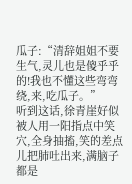瓜子:“清辞姐姐不要生气,灵儿也是傻乎乎的!我也不懂这些弯弯绕,来,吃瓜子。”
听到这话,徐青崖好似被人用一阳指点中笑穴,全身抽搐,笑的差点儿把肺吐出来,满脑子都是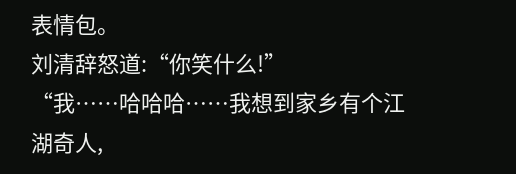表情包。
刘清辞怒道:“你笑什么!”
“我……哈哈哈……我想到家乡有个江湖奇人,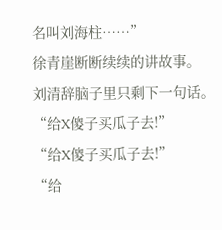名叫刘海柱……”
徐青崖断断续续的讲故事。
刘清辞脑子里只剩下一句话。
“给X傻子买瓜子去!”
“给X傻子买瓜子去!”
“给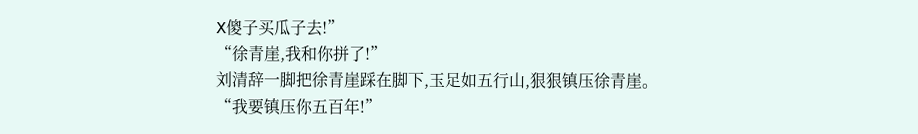X傻子买瓜子去!”
“徐青崖,我和你拼了!”
刘清辞一脚把徐青崖踩在脚下,玉足如五行山,狠狠镇压徐青崖。
“我要镇压你五百年!”